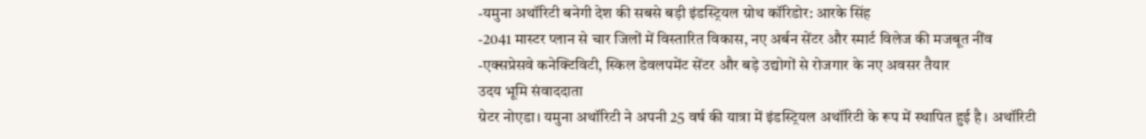-यमुना अथॉरिटी बनेगी देश की सबसे बड़ी इंडस्ट्रियल ग्रोथ कॉरिडोर: आरके सिंह
-2041 मास्टर प्लान से चार जिलों में विस्तारित विकास, नए अर्बन सेंटर और स्मार्ट विलेज की मजबूत नींव
-एक्सप्रेसवे कनेक्टिविटी, स्किल डेवलपमेंट सेंटर और बड़े उद्योगों से रोजगार के नए अवसर तैयार
उदय भूमि संवाददाता
ग्रेटर नोएडा। यमुना अथॉरिटी ने अपनी 25 वर्ष की यात्रा में इंडस्ट्रियल अथॉरिटी के रूप में स्थापित हुई है। अथॉरिटी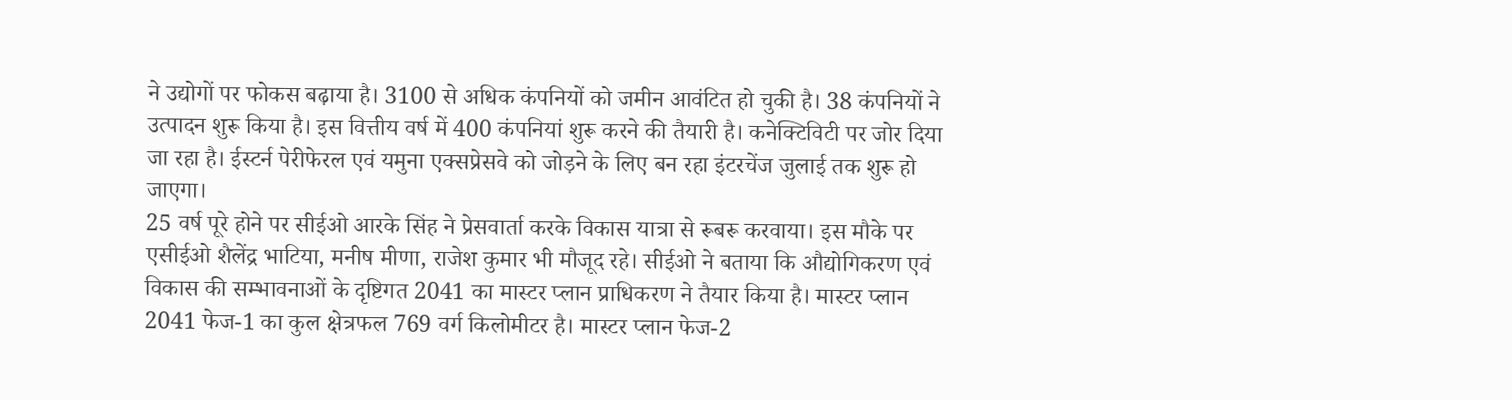ने उद्योगों पर फोकस बढ़ाया है। 3100 से अधिक कंपनियों को जमीन आवंटित हो चुकी है। 38 कंपनियों ने उत्पादन शुरू किया है। इस वित्तीय वर्ष में 400 कंपनियां शुरू करने की तैयारी है। कनेक्टिविटी पर जोर दिया जा रहा है। ईस्टर्न पेरीफेरल एवं यमुना एक्सप्रेसवे को जोड़ने के लिए बन रहा इंटरचेंज जुलाई तक शुरू हो जाएगा।
25 वर्ष पूरे होने पर सीईओ आरके सिंह ने प्रेसवार्ता करके विकास यात्रा से रूबरू करवाया। इस मौके पर एसीईओ शैलेंद्र भाटिया, मनीष मीणा, राजेश कुमार भी मौजूद रहे। सीईओ ने बताया कि औद्योगिकरण एवं विकास की सम्भावनाओं के दृष्टिगत 2041 का मास्टर प्लान प्राधिकरण ने तैयार किया है। मास्टर प्लान 2041 फेज-1 का कुल क्षेत्रफल 769 वर्ग किलोमीटर है। मास्टर प्लान फेज-2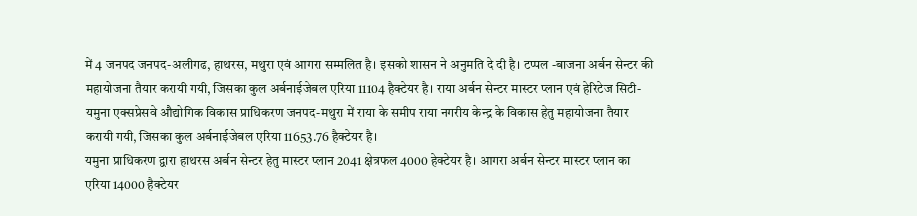में 4 जनपद जनपद-अलीगढ, हाथरस, मथुरा एवं आगरा सम्मलित है। इसको शासन ने अनुमति दे दी है। टप्पल -बाजना अर्बन सेन्टर की महायोजना तैयार करायी गयी, जिसका कुल अर्बनाईजेबल एरिया 11104 हैक्टेयर है। राया अर्बन सेन्टर मास्टर प्लान एवं हेरिटेज सिटी-यमुना एक्सप्रेसवे औद्योगिक विकास प्राधिकरण जनपद-मथुरा में राया के समीप राया नगरीय केन्द्र के विकास हेतु महायोजना तैयार करायी गयी, जिसका कुल अर्बनाईजेबल एरिया 11653.76 हैक्टेयर है।
यमुना प्राधिकरण द्वारा हाथरस अर्बन सेन्टर हेतु मास्टर प्लान 2041 क्षेत्रफल 4000 हेक्टेयर है। आगरा अर्बन सेन्टर मास्टर प्लान का एरिया 14000 हैक्टेयर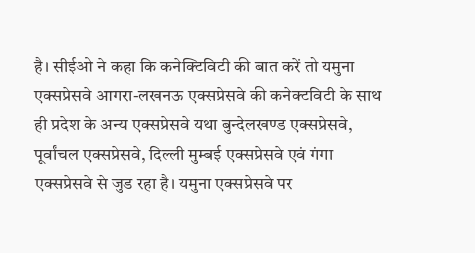है। सीईओ ने कहा कि कनेक्टिविटी की बात करें तो यमुना एक्सप्रेसवे आगरा-लखनऊ एक्सप्रेसवे की कनेक्टविटी के साथ ही प्रदेश के अन्य एक्सप्रेसवे यथा बुन्देलखण्ड एक्सप्रेसवे, पूर्वांचल एक्सप्रेसवे, दिल्ली मुम्बई एक्सप्रेसवे एवं गंगा एक्सप्रेसवे से जुड रहा है। यमुना एक्सप्रेसवे पर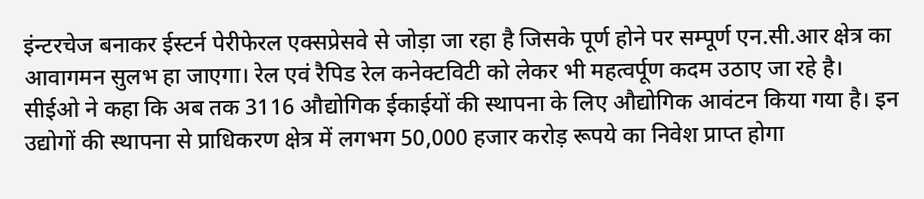इंन्टरचेज बनाकर ईस्टर्न पेरीफेरल एक्सप्रेसवे से जोड़ा जा रहा है जिसके पूर्ण होने पर सम्पूर्ण एन.सी.आर क्षेत्र का आवागमन सुलभ हा जाएगा। रेल एवं रैपिड रेल कनेक्टविटी को लेकर भी महत्वर्पूण कदम उठाए जा रहे है।
सीईओ ने कहा कि अब तक 3116 औद्योगिक ईकाईयों की स्थापना के लिए औद्योगिक आवंटन किया गया है। इन उद्योगों की स्थापना से प्राधिकरण क्षेत्र में लगभग 50,000 हजार करोड़ रूपये का निवेश प्राप्त होगा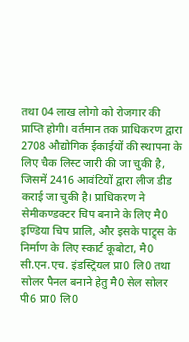तथा 04 लाख लोगो को रोजगार की प्राप्ति होगी। वर्तमान तक प्राधिकरण द्वारा 2708 औद्योगिक ईकाईयों की स्थापना के लिए चैक लिस्ट जारी की जा चुकी है, जिसमें 2416 आवंटियों द्वारा लीज डीड कराई जा चुकी है। प्राधिकरण ने सेमीकण्डक्टर चिप बनाने के लिए मै0 इण्डिया चिप प्रालि, और इसके पाट्र्स के निर्माण के लिए स्कार्ट कूबोटा, मै0 सी.एन.एच. इंडस्ट्रियल प्रा0 लि0 तथा सोलर पैनल बनाने हेतु मै0 सेल सोलर पी6 प्रा0 लि0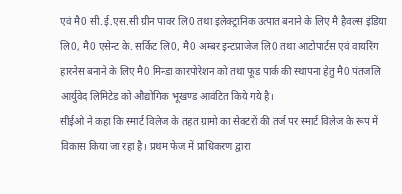एवं मै0 सी.ई.एस.सी ग्रीन पावर लि0 तथा इलेक्ट्रानिक उत्पात बनाने के लिए मै हैवल्स इंडिया लि0, मै0 एसेन्ट के. सर्किट लि0, मै0 अम्बर इन्टप्राजेज लि0 तथा आटोपार्टस एवं वायरिंग हारनेस बनाने के लिए मै0 मिन्डा कारपोरेशन को तथा फूड पार्क की स्थापना हेतु मै0 पंतजलि आर्युवेद लिमिटेड को औद्योगिक भूखण्ड आवंटित किये गये है।
सीईओ ने कहा कि स्मार्ट विलेज के तहत ग्रामो का सेक्टरों की तर्ज पर स्मार्ट विलेज के रूप में विकास किया जा रहा है। प्रथम फेज में प्राधिकरण द्वारा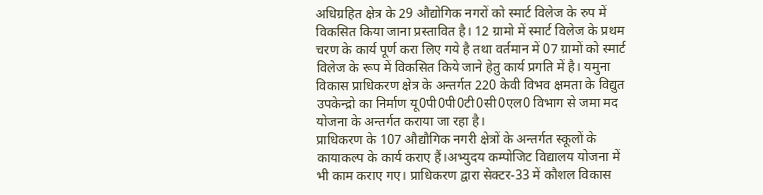अधिग्रहित क्षेत्र के 29 औद्योगिक नगरों को स्मार्ट विलेज के रुप में विकसित किया जाना प्रस्तावित है। 12 ग्रामो में स्मार्ट विलेज के प्रथम चरण के कार्य पूर्ण करा लिए गये है तथा वर्तमान में 07 ग्रामों को स्मार्ट विलेज के रूप में विकसित किये जाने हेतु कार्य प्रगति में है। यमुना विकास प्राधिकरण क्षेत्र के अन्तर्गत 220 केवी विभव क्षमता के विद्युत उपकेन्द्रो का निर्माण यू0पी0पी0टी0सी0एल0 विभाग से जमा मद योजना के अन्तर्गत कराया जा रहा है।
प्राधिकरण के 107 औद्यौगिक नगरी क्षेत्रों के अन्तर्गत स्कूलों के कायाकल्प के कार्य कराए हैं।अभ्युदय कम्पोजिट विद्यालय योजना में भी काम कराए गए। प्राधिकरण द्वारा सेक्टर-33 में कौशल विकास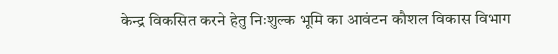केन्द्र विकसित करने हेतु निःशुल्क भूमि का आवंटन कौशल विकास विभाग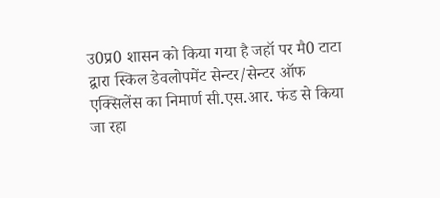उ0प्र0 शासन को किया गया है जहॉ पर मै0 टाटा द्वारा स्किल डेवलोपमेंट सेन्टर/सेन्टर ऑफ एक्सिलेंस का निमार्ण सी.एस.आर. फंड से किया जा रहा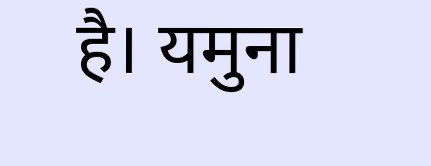है। यमुना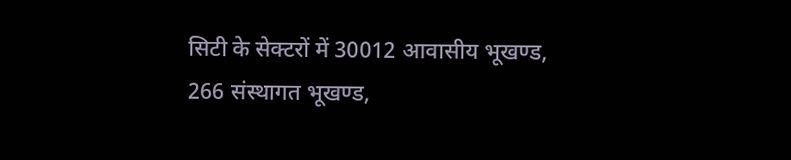सिटी के सेक्टरों में 30012 आवासीय भूखण्ड, 266 संस्थागत भूखण्ड,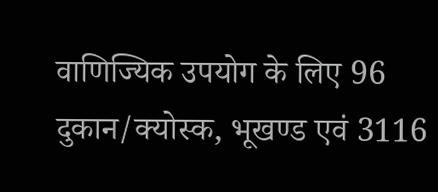वाणिज्यिक उपयोग के लिए 96 दुकान/क्योस्क, भूखण्ड एवं 3116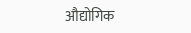औद्योगिक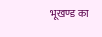भूखण्ड का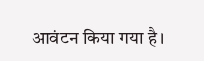आवंटन किया गया है।